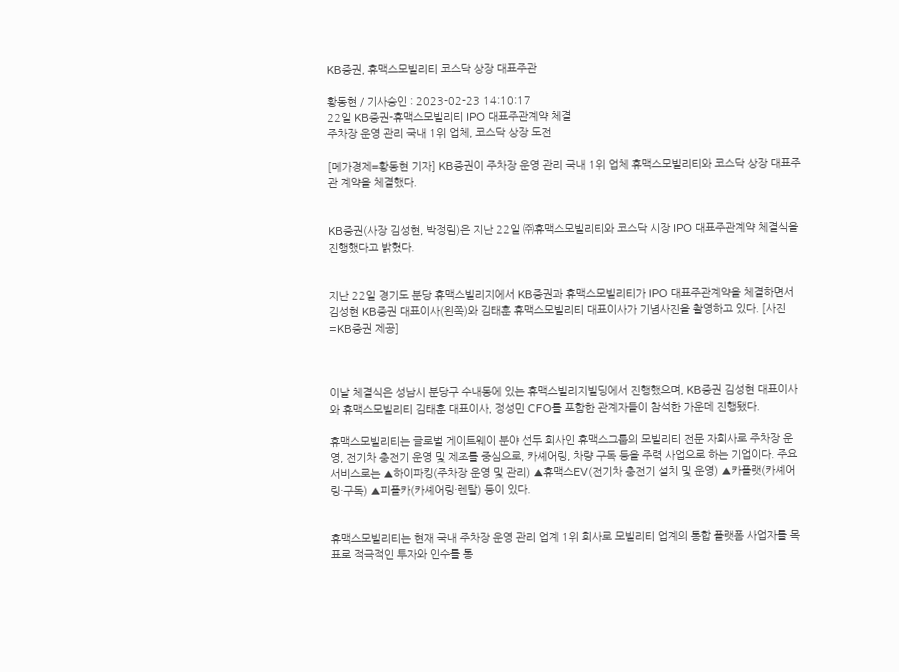KB증권, 휴맥스모빌리티 코스닥 상장 대표주관

황동현 / 기사승인 : 2023-02-23 14:10:17
22일 KB증권-휴맥스모빌리티 IPO 대표주관계약 체결
주차장 운영 관리 국내 1위 업체, 코스닥 상장 도전

[메가경제=황동현 기자] KB증권이 주차장 운영 관리 국내 1위 업체 휴맥스모빌리티와 코스닥 상장 대표주관 계약을 체결했다.


KB증권(사장 김성현, 박정림)은 지난 22일 ㈜휴맥스모빌리티와 코스닥 시장 IPO 대표주관계약 체결식을 진행했다고 밝혔다.


지난 22일 경기도 분당 휴맥스빌리지에서 KB증권과 휴맥스모빌리티가 IPO 대표주관계약을 체결하면서 김성현 KB증권 대표이사(왼쪽)와 김태훈 휴맥스모빌리티 대표이사가 기념사진을 촬영하고 있다. [사진=KB증권 제공]



이날 체결식은 성남시 분당구 수내동에 있는 휴맥스빌리지빌딩에서 진행했으며, KB증권 김성현 대표이사와 휴맥스모빌리티 김태훈 대표이사, 정성민 CFO를 포함한 관계자들이 참석한 가운데 진행됐다.

휴맥스모빌리티는 글로벌 게이트웨이 분야 선두 회사인 휴맥스그룹의 모빌리티 전문 자회사로 주차장 운영, 전기차 충전기 운영 및 제조를 중심으로, 카셰어링, 차량 구독 등을 주력 사업으로 하는 기업이다. 주요 서비스로는 ▲하이파킹(주차장 운영 및 관리) ▲휴맥스EV(전기차 충전기 설치 및 운영) ▲카플랫(카셰어링·구독) ▲피플카(카셰어링·렌탈) 등이 있다.


휴맥스모빌리티는 현재 국내 주차장 운영 관리 업계 1위 회사로 모빌리티 업계의 통합 플랫폼 사업자를 목표로 적극적인 투자와 인수를 통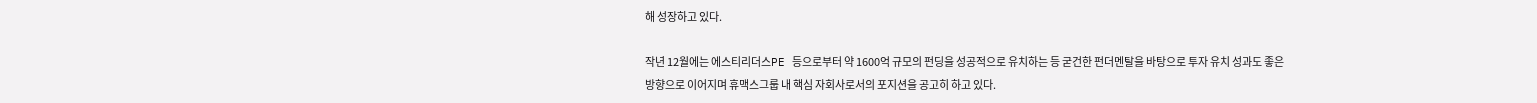해 성장하고 있다.

작년 12월에는 에스티리더스PE 등으로부터 약 1600억 규모의 펀딩을 성공적으로 유치하는 등 굳건한 펀더멘탈을 바탕으로 투자 유치 성과도 좋은 방향으로 이어지며 휴맥스그룹 내 핵심 자회사로서의 포지션을 공고히 하고 있다.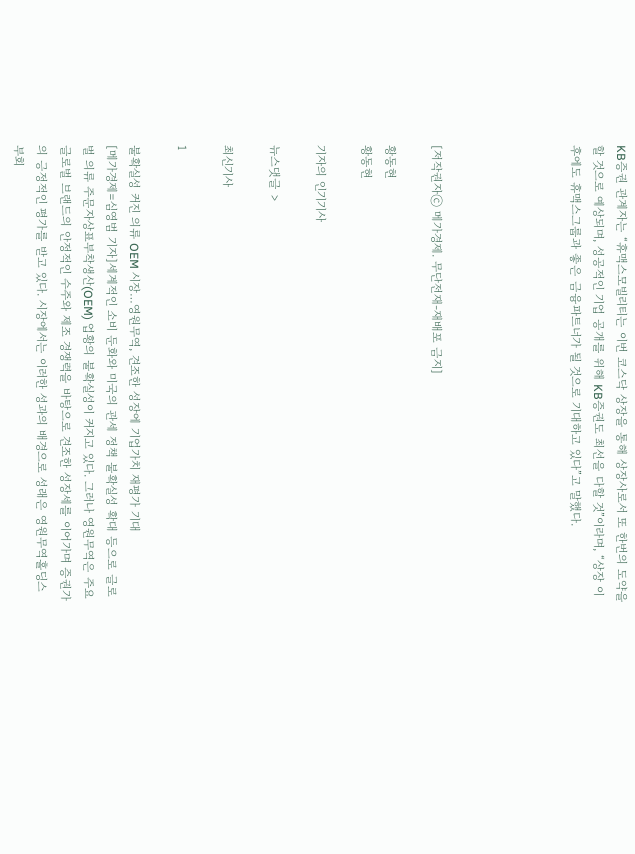KB증권 관계자는 “휴맥스모빌리티는 이번 코스닥 상장을 통해 상장사로서 또 한번의 도약을 할 것으로 예상되며, 성공적인 기업 공개를 위해 KB증권도 최선을 다할 것”이라며, “상장 이후에도 휴맥스그룹과 좋은 금융파트너가 될 것으로 기대하고 있다”고 말했다.





[저작권자ⓒ 메가경제. 무단전재-재배포 금지]

황동현
황동현

기자의 인기기사

뉴스댓글 >

최신기사

1

불확실성 커진 의류 OEM 시장…영원무역, 견조한 성장에 기업가치 재평가 기대
[메가경제=심영범 기자]세계적인 소비 둔화와 미국의 관세 정책 불확실성 확대 등으로 글로벌 의류 주문자상표부착생산(OEM) 업황의 불확실성이 커지고 있다. 그러나 영원무역은 주요 글로벌 브랜드의 안정적인 수주와 제조 경쟁력을 바탕으로 견조한 성장세를 이어가며 증권가의 긍정적인 평가를 받고 있다. 시장에서는 이러한 성과의 배경으로 성래은 영원무역홀딩스 부회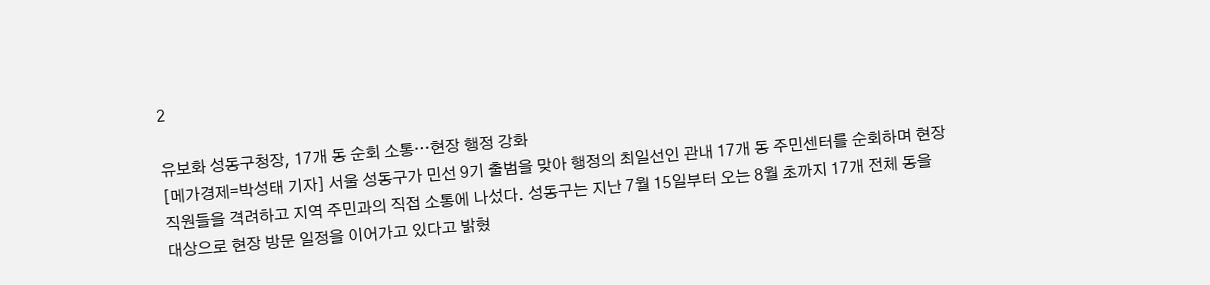2

유보화 성동구청장, 17개 동 순회 소통…현장 행정 강화
[메가경제=박성태 기자] 서울 성동구가 민선 9기 출범을 맞아 행정의 최일선인 관내 17개 동 주민센터를 순회하며 현장 직원들을 격려하고 지역 주민과의 직접 소통에 나섰다. 성동구는 지난 7월 15일부터 오는 8월 초까지 17개 전체 동을 대상으로 현장 방문 일정을 이어가고 있다고 밝혔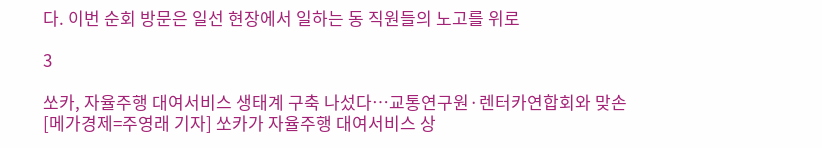다. 이번 순회 방문은 일선 현장에서 일하는 동 직원들의 노고를 위로

3

쏘카, 자율주행 대여서비스 생태계 구축 나섰다…교통연구원·렌터카연합회와 맞손
[메가경제=주영래 기자] 쏘카가 자율주행 대여서비스 상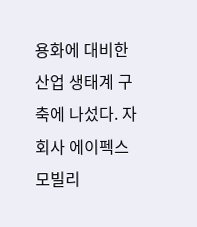용화에 대비한 산업 생태계 구축에 나섰다. 자회사 에이펙스모빌리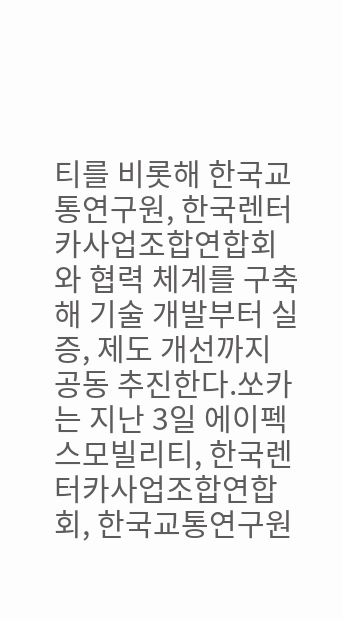티를 비롯해 한국교통연구원, 한국렌터카사업조합연합회와 협력 체계를 구축해 기술 개발부터 실증, 제도 개선까지 공동 추진한다.쏘카는 지난 3일 에이펙스모빌리티, 한국렌터카사업조합연합회, 한국교통연구원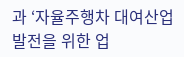과 ‘자율주행차 대여산업 발전을 위한 업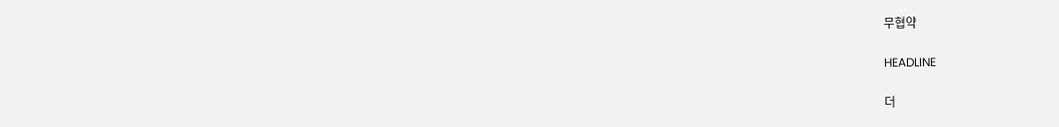무협약

HEADLINE

더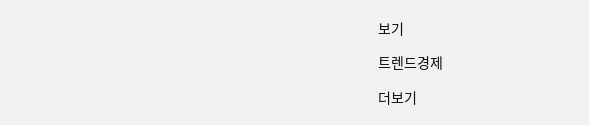보기

트렌드경제

더보기